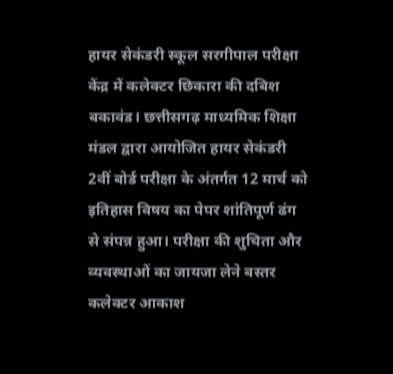हायर सेकंडरी स्कूल सरगीपाल परीक्षा केंद्र में कलेक्टर छिकारा की दबिश
बकावंड। छत्तीसगढ़ माध्यमिक शिक्षा मंडल द्वारा आयोजित हायर सेकंडरी 2वीं बोर्ड परीक्षा के अंतर्गत 12 मार्च को इतिहास विषय का पेपर शांतिपूर्ण ढंग से संपन्न हुआ। परीक्षा की शुचिता और व्यवस्थाओं का जायजा लेने बस्तर कलेक्टर आकाश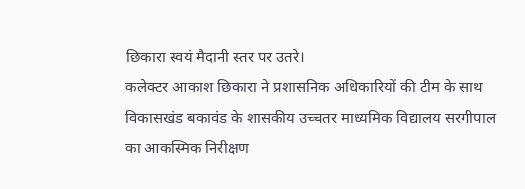छिकारा स्वयं मैदानी स्तर पर उतरे।
कलेक्टर आकाश छिकारा ने प्रशासनिक अधिकारियों की टीम के साथ विकासखंड बकावंड के शासकीय उच्चतर माध्यमिक विद्यालय सरगीपाल का आकस्मिक निरीक्षण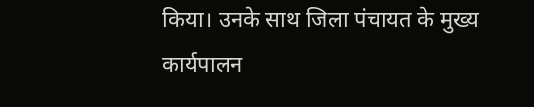किया। उनके साथ जिला पंचायत के मुख्य कार्यपालन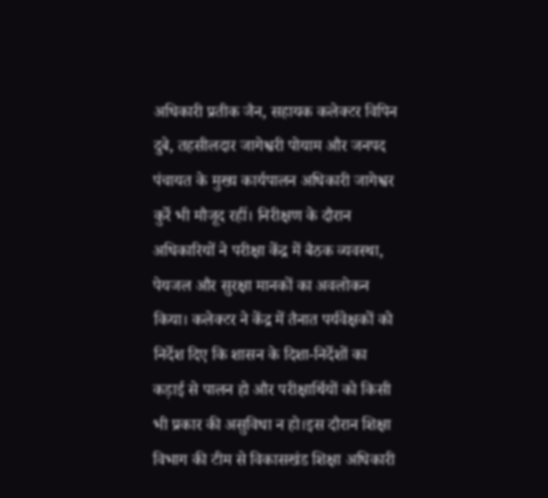अधिकारी प्रतीक जैन, सहायक कलेक्टर विपिन दुबे, तहसीलदार जागेश्वरी पोयाम और जनपद पंचायत के मुख्य कार्यपालन अधिकारी जागेश्वर कुर्रे भी मौजूद रहीं। निरीक्षण के दौरान अधिकारियों ने परीक्षा केंद्र में बैठक व्यवस्था, पेयजल और सुरक्षा मानकों का अवलोकन किया। कलेक्टर ने केंद्र में तैनात पर्यवेक्षकों को निर्देश दिए कि शासन के दिशा-निर्देशों का कड़ाई से पालन हो और परीक्षार्थियों को किसी भी प्रकार की असुविधा न हो।इस दौरान शिक्षा विभाग की टीम से विकासखंड शिक्षा अधिकारी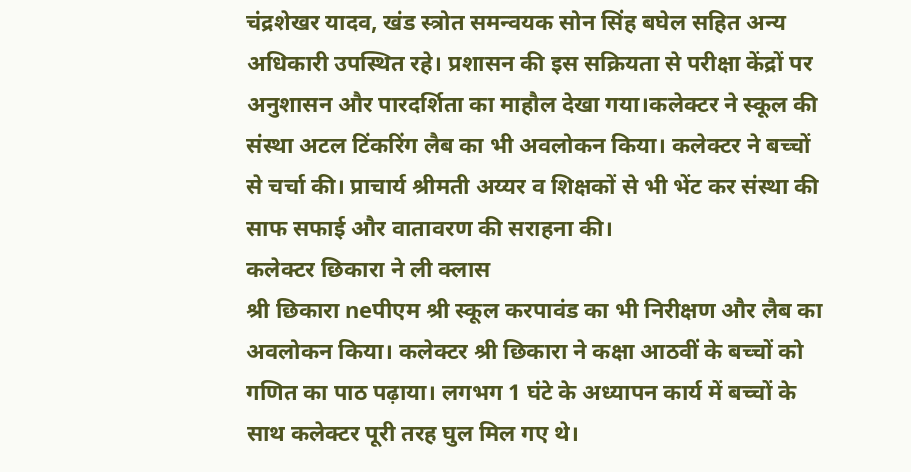चंद्रशेखर यादव, खंड स्त्रोत समन्वयक सोन सिंह बघेल सहित अन्य अधिकारी उपस्थित रहे। प्रशासन की इस सक्रियता से परीक्षा केंद्रों पर अनुशासन और पारदर्शिता का माहौल देखा गया।कलेक्टर ने स्कूल की संस्था अटल टिंकरिंग लैब का भी अवलोकन किया। कलेक्टर ने बच्चों से चर्चा की। प्राचार्य श्रीमती अय्यर व शिक्षकों से भी भेंट कर संस्था की साफ सफाई और वातावरण की सराहना की।
कलेक्टर छिकारा ने ली क्लास
श्री छिकारा neपीएम श्री स्कूल करपावंड का भी निरीक्षण और लैब का अवलोकन किया। कलेक्टर श्री छिकारा ने कक्षा आठवीं के बच्चों को गणित का पाठ पढ़ाया। लगभग 1 घंटे के अध्यापन कार्य में बच्चों के साथ कलेक्टर पूरी तरह घुल मिल गए थे।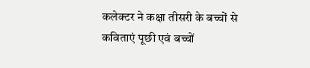कलेक्टर ने कक्षा तीसरी के बच्चों से कविताएं पूछी एवं बच्चों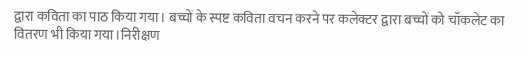द्वारा कविता का पाठ किया गया। बच्चों के स्पष्ट कविता वचन करने पर कलेक्टर द्वारा बच्चों को चॉकलेट का वितरण भी किया गया।निरीक्षण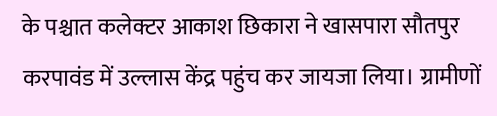के पश्चात कलेक्टर आकाश छिकारा ने खासपारा सौतपुर करपावंड में उल्लास केंद्र पहुंच कर जायजा लिया। ग्रामीणों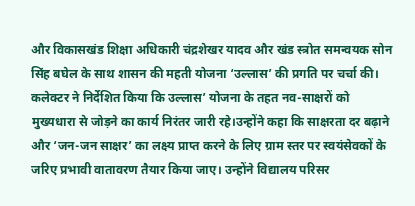और विकासखंड शिक्षा अधिकारी चंद्रशेखर यादव और खंड स्त्रोत समन्वयक सोन सिंह बघेल के साथ शासन की महती योजना ‘उल्लास’ की प्रगति पर चर्चा की। कलेक्टर ने निर्देशित किया कि उल्लास’ योजना के तहत नव-साक्षरों को मुख्यधारा से जोड़ने का कार्य निरंतर जारी रहे।उन्होंने कहा कि साक्षरता दर बढ़ाने और ‘जन-जन साक्षर’ का लक्ष्य प्राप्त करने के लिए ग्राम स्तर पर स्वयंसेवकों के जरिए प्रभावी वातावरण तैयार किया जाए। उन्होंने विद्यालय परिसर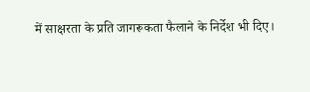में साक्षरता के प्रति जागरूकता फैलाने के निर्देश भी दिए।